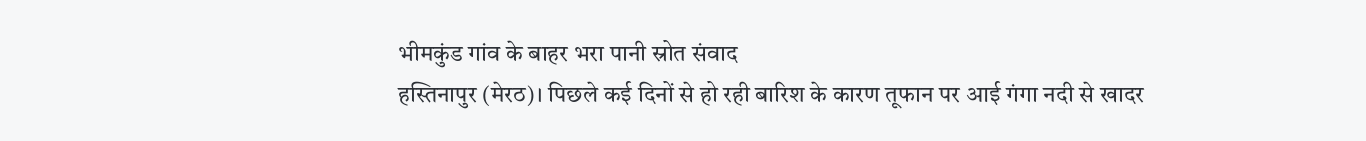भीमकुंड गांव के बाहर भरा पानी स्रोत संवाद
हस्तिनापुर (मेरठ)। पिछले कई दिनों से हो रही बारिश के कारण तूफान पर आई गंगा नदी से खादर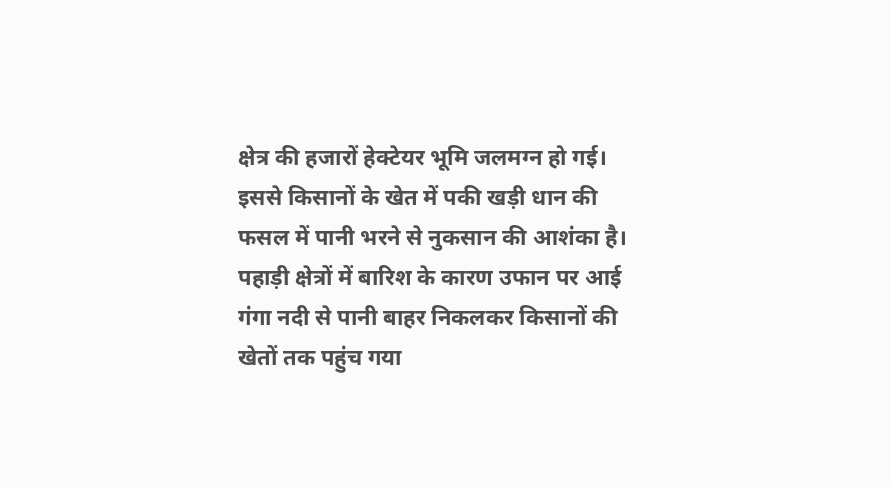क्षेत्र की हजारों हेक्टेयर भूमि जलमग्न हो गई। इससे किसानों के खेत में पकी खड़ी धान की फसल में पानी भरने से नुकसान की आशंका है।
पहाड़ी क्षेत्रों में बारिश के कारण उफान पर आई गंगा नदी से पानी बाहर निकलकर किसानों की खेतों तक पहुंच गया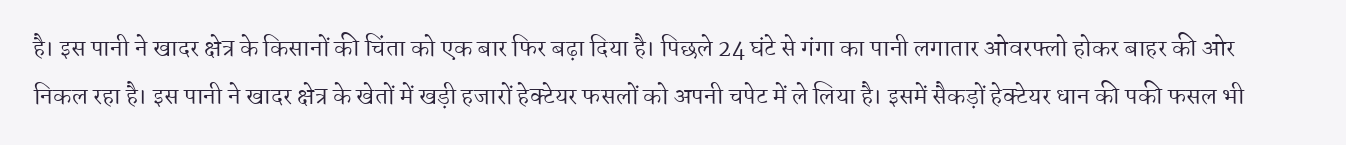है। इस पानी ने खादर क्षेत्र के किसानों की चिंता को एक बार फिर बढ़ा दिया है। पिछले 24 घंटे से गंगा का पानी लगातार ओवरफ्लो होकर बाहर की ओर निकल रहा है। इस पानी ने खादर क्षेत्र के खेतों में खड़ी हजारों हेक्टेयर फसलों को अपनी चपेट में ले लिया है। इसमें सैकड़ों हेक्टेयर धान की पकी फसल भी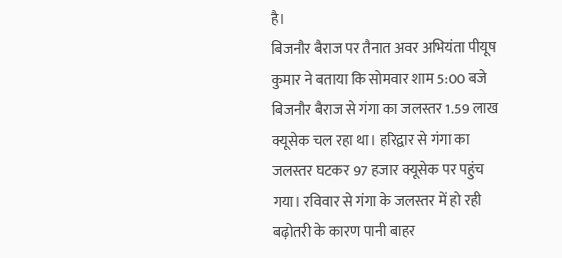है।
बिजनौर बैराज पर तैनात अवर अभियंता पीयूष कुमार ने बताया कि सोमवार शाम 5:00 बजे बिजनौर बैराज से गंगा का जलस्तर 1.59 लाख क्यूसेक चल रहा था। हरिद्वार से गंगा का जलस्तर घटकर 97 हजार क्यूसेक पर पहुंच गया। रविवार से गंगा के जलस्तर में हो रही बढ़ोतरी के कारण पानी बाहर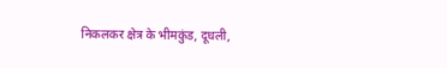निकलकर क्षेत्र के भीमकुंड, दूधली,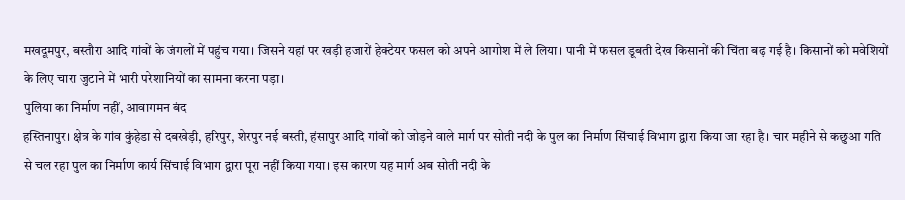मखदूमपुर, बस्तौरा आदि गांवों के जंगलों में पहुंच गया। जिसने यहां पर खड़ी हजारों हेक्टेयर फसल को अपने आगोश में ले लिया। पानी में फसल डूबती देख किसानों की चिंता बढ़ गई है। किसानों को मवेशियों के लिए चारा जुटाने में भारी परेशानियों का सामना करना पड़ा।
पुलिया का निर्माण नहीं, आवागमन बंद
हस्तिनापुर। क्षेत्र के गांव कुंहेडा से दबखेड़ी, हरिपुर, शेरपुर नई बस्ती, हंसापुर आदि गांवों को जोड़ने वाले मार्ग पर सोती नदी के पुल का निर्माण सिंचाई विभाग द्वारा किया जा रहा है। चार महीने से कछुआ गति से चल रहा पुल का निर्माण कार्य सिंचाई विभाग द्वारा पूरा नहीं किया गया। इस कारण यह मार्ग अब सोती नदी के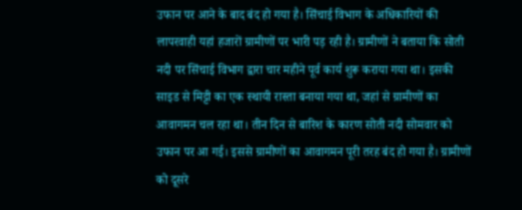उफान पर आने के बाद बंद हो गया है। सिंचाई विभाग के अधिकारियों की लापरवाही यहां हजारों ग्रामीणों पर भारी पड़ रही है। ग्रामीणों ने बताया कि सोती नदी पर सिंचाई विभाग द्वारा चार महीने पूर्व कार्य शुरू कराया गया था। इसकी साइड से मिट्टी का एक स्थायी रास्ता बनाया गया था, जहां से ग्रामीणों का आवागमन चल रहा था। तीन दिन से बारिश के कारण सोती नदी सोमवार को उफान पर आ गई। इससे ग्रामीणों का आवागमन पूरी तरह बंद हो गया है। ग्रामीणों को दूसरे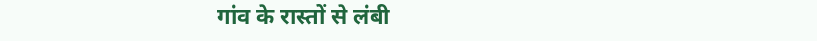गांव के रास्तों से लंबी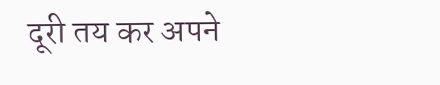दूरी तय कर अपने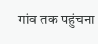गांव तक पहुंचना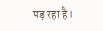पड़ रहा है।